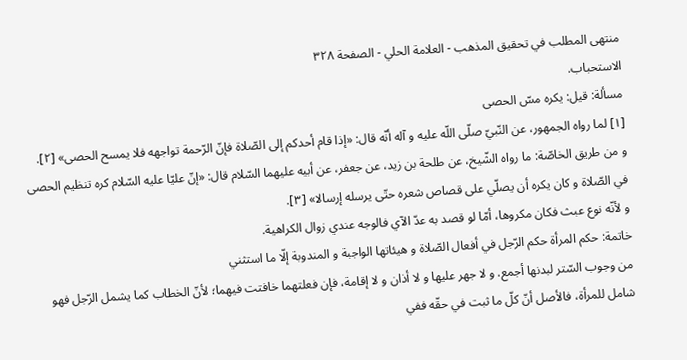منتهى المطلب في تحقيق المذهب - العلامة الحلي - الصفحة ٣٢٨
الاستحباب.
مسألة: قيل: يكره مسّ الحصى
[١] لما رواه الجمهور، عن النّبيّ صلّى اللّه عليه و آله أنّه قال: «إذا قام أحدكم إلى الصّلاة فإنّ الرّحمة تواجهه فلا يمسح الحصى» [٢].
و من طريق الخاصّة: ما رواه الشّيخ، عن طلحة بن زيد، عن جعفر، عن أبيه عليهما السّلام قال: «إنّ عليّا عليه السّلام كره تنظيم الحصى في الصّلاة و كان يكره أن يصلّي على قصاص شعره حتّى يرسله إرسالا» [٣].
و لأنّه نوع عبث فكان مكروها، أمّا لو قصد به عدّ الآي فالوجه عندي زوال الكراهية.
خاتمة: حكم المرأة حكم الرّجل في أفعال الصّلاة و هيئاتها الواجبة و المندوبة إلّا ما استثني
من وجوب السّتر لبدنها أجمع. و لا جهر عليها و لا أذان و لا إقامة، فإن فعلتهما خافتت فيهما؛ لأنّ الخطاب كما يشمل الرّجل فهو شامل للمرأة، فالأصل أنّ كلّ ما ثبت في حقّه ففي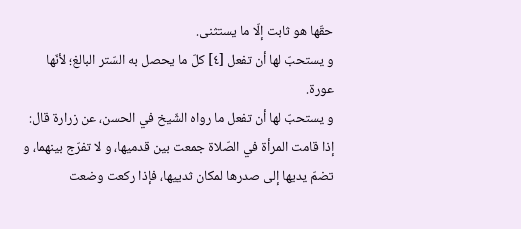حقّها هو ثابت إلّا ما يستثنى.
و يستحبّ لها أن تفعل [٤] كلّ ما يحصل به السّتر البالغ؛ لأنّها عورة.
و يستحبّ لها أن تفعل ما رواه الشّيخ في الحسن، عن زرارة قال: إذا قامت المرأة في الصّلاة جمعت بين قدميها، و لا تفرّج بينهما، و تضمّ يديها إلى صدرها لمكان ثدييها، فإذا ركعت وضعت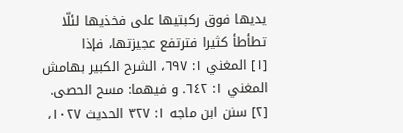يديها فوق ركبتيها على فخذيها لئلّا تطأطأ كثيرا فترتفع عجيزتها، فإذا
[١] المغني ١: ٦٩٧، الشرح الكبير بهامش المغني ١: ٦٤٢. و فيهما: مسح الحصى.
[٢] سنن ابن ماجه ١: ٣٢٧ الحديث ١٠٢٧،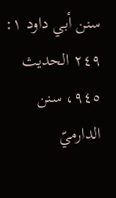سنن أبي داود ١: ٢٤٩ الحديث ٩٤٥، سنن الدارميّ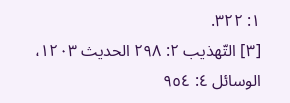١: ٣٢٢.
[٣] التّهذيب ٢: ٢٩٨ الحديث ١٢٠٣، الوسائل ٤: ٩٥٤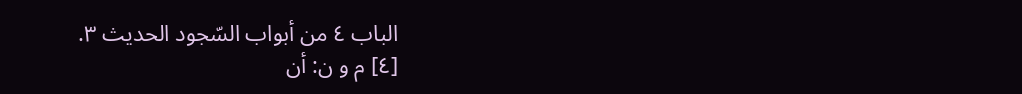الباب ٤ من أبواب السّجود الحديث ٣.
[٤] م و ن: أن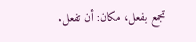تجمع بفعل، مكان: أن تفعل.